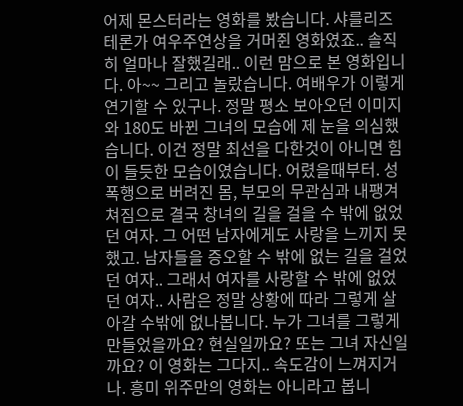어제 몬스터라는 영화를 봤습니다. 샤를리즈 테론가 여우주연상을 거머쥔 영화였죠.. 솔직히 얼마나 잘했길래.. 이런 맘으로 본 영화입니다. 아~~ 그리고 놀랐습니다. 여배우가 이렇게 연기할 수 있구나. 정말 평소 보아오던 이미지와 180도 바뀐 그녀의 모습에 제 눈을 의심했습니다. 이건 정말 최선을 다한것이 아니면 힘이 들듯한 모습이였습니다. 어렸을때부터. 성폭행으로 버려진 몸, 부모의 무관심과 내팽겨쳐짐으로 결국 창녀의 길을 걸을 수 밖에 없었던 여자. 그 어떤 남자에게도 사랑을 느끼지 못했고. 남자들을 증오할 수 밖에 없는 길을 걸었던 여자.. 그래서 여자를 사랑할 수 밖에 없었던 여자.. 사람은 정말 상황에 따라 그렇게 살아갈 수밖에 없나봅니다. 누가 그녀를 그렇게 만들었을까요? 현실일까요? 또는 그녀 자신일까요? 이 영화는 그다지.. 속도감이 느껴지거나. 흥미 위주만의 영화는 아니라고 봅니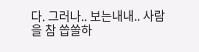다. 그러나.. 보는내내.. 사람을 참 씁쓸하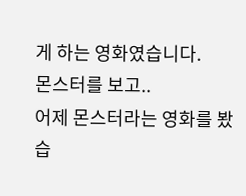게 하는 영화였습니다.
몬스터를 보고..
어제 몬스터라는 영화를 봤습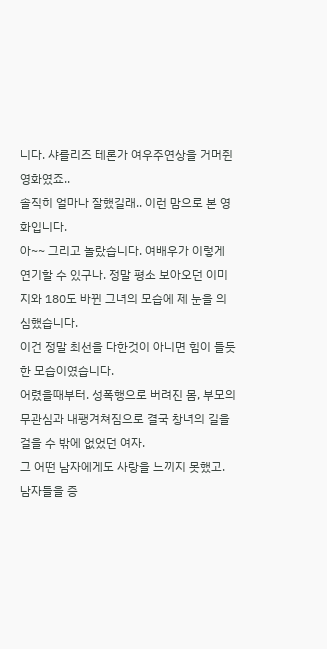니다. 샤를리즈 테론가 여우주연상을 거머쥔 영화였죠..
솔직히 얼마나 잘했길래.. 이런 맘으로 본 영화입니다.
아~~ 그리고 놀랐습니다. 여배우가 이렇게 연기할 수 있구나. 정말 평소 보아오던 이미지와 180도 바뀐 그녀의 모습에 제 눈을 의심했습니다.
이건 정말 최선을 다한것이 아니면 힘이 들듯한 모습이였습니다.
어렸을때부터. 성폭행으로 버려진 몸, 부모의 무관심과 내팽겨쳐짐으로 결국 창녀의 길을 걸을 수 밖에 없었던 여자.
그 어떤 남자에게도 사랑을 느끼지 못했고. 남자들을 증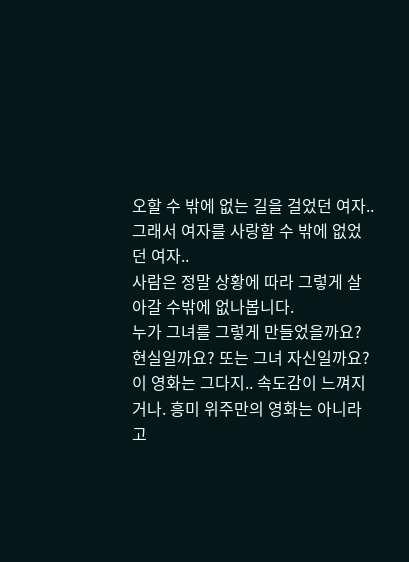오할 수 밖에 없는 길을 걸었던 여자..
그래서 여자를 사랑할 수 밖에 없었던 여자..
사람은 정말 상황에 따라 그렇게 살아갈 수밖에 없나봅니다.
누가 그녀를 그렇게 만들었을까요? 현실일까요? 또는 그녀 자신일까요?
이 영화는 그다지.. 속도감이 느껴지거나. 흥미 위주만의 영화는 아니라고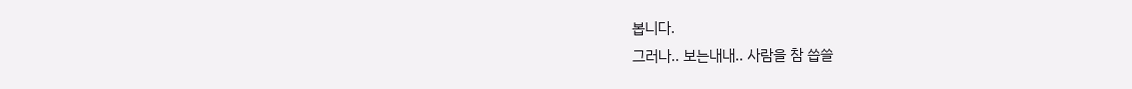봅니다.
그러나.. 보는내내.. 사람을 참 씁쓸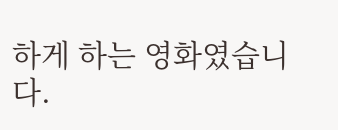하게 하는 영화였습니다.